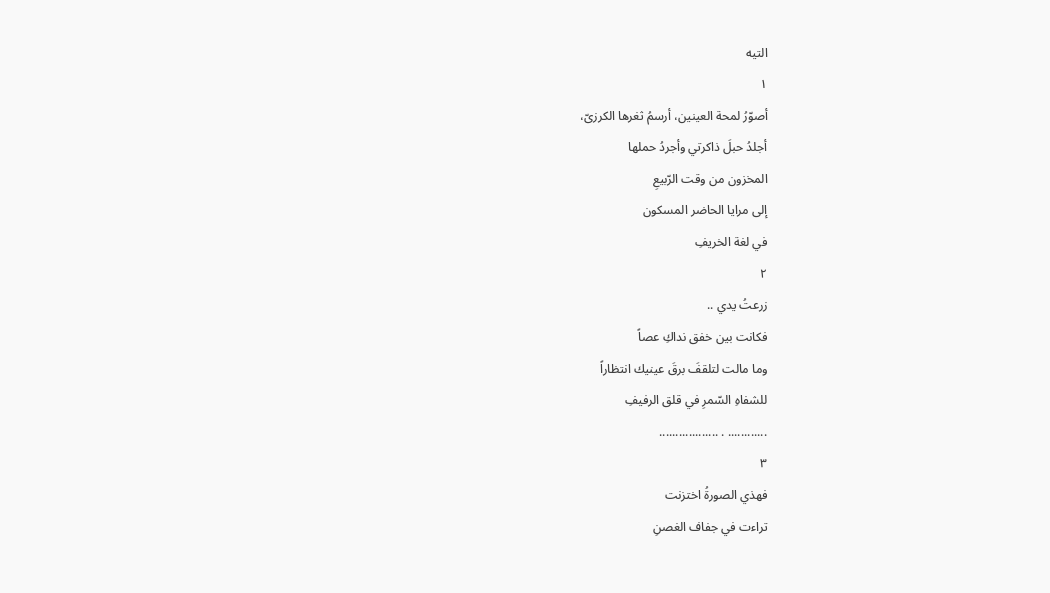التيه
١
أصوّرُ لمحة العينين، أرسمُ ثغرها الكرزىّ،
أجلدُ حبلَ ذاكرتي وأجردُ حملها
المخزون من وقت الرّبيعِ
إلى مرايا الحاضر المسكون
في لغة الخريفِ
٢
زرعتُ يدي ..
فكانت بين خفق نداكِ عصاً
وما مالت لتلقفَ برقَ عينيك انتظاراً
للشفاهِ السّمرِ في قلق الرفيفِ
............ . ..................
٣
فهذي الصورةُ اختزنت
تراءت في جفاف الغصنِ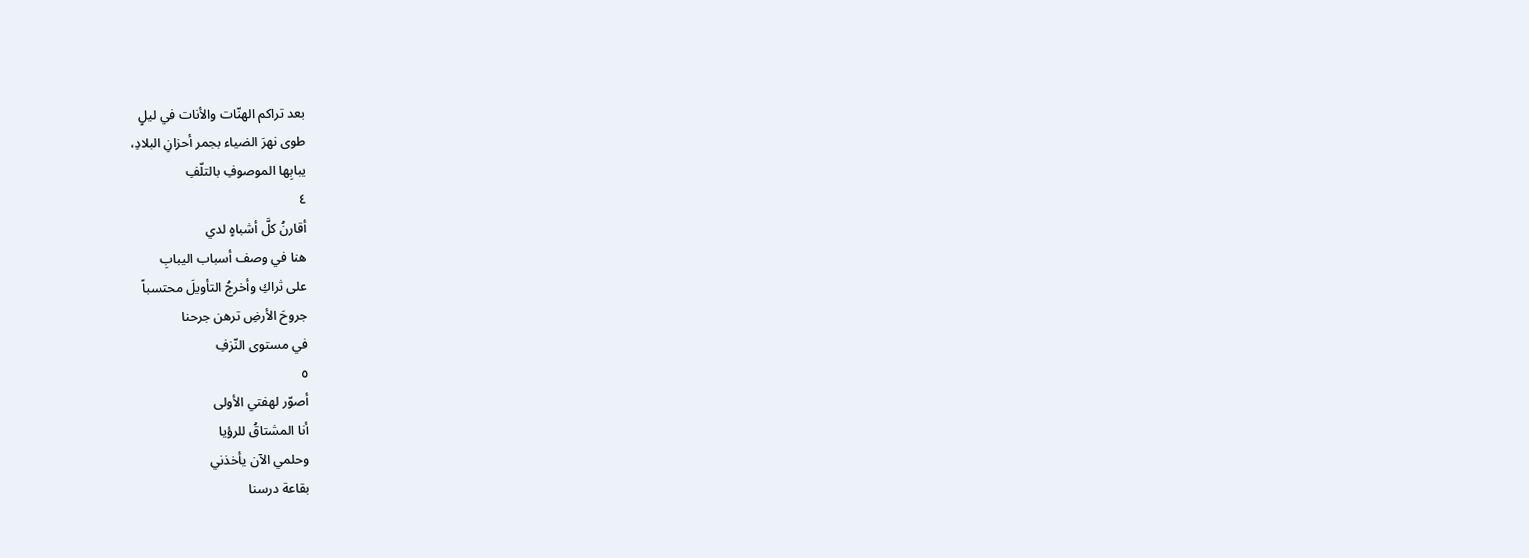بعد تراكم الهنّات والأنات في ليلٍ
طوى نهرَ الضياء بجمر أحزانِ البلادِ،
يبابِها الموصوفِ بالتلّفِ
٤
أقارنُ كلَّ أشباهٍ لدي
هنا في وصف أسباب اليبابِ
على ثراكِ وأخرجُ التأويلَ محتسباً
جروحَ الأرضِ ترهن جرحنا
في مستوى النّزفِ
٥
أصوّر لهفتي الأولى
أنا المشتاقُ للرؤيا
وحلمي الآن يأخذني
بقاعة درسنا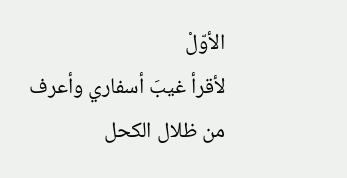الأوّلْ
لأقرأ غيبَ أسفاري وأعرف
من ظلال الكحل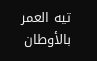تيه العمر
بالأوطان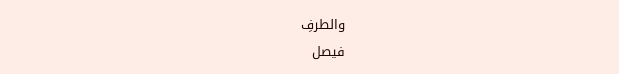والطرفِ
فيصل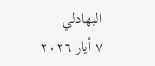البهادلي
٧ أيار ٢٠٢٦